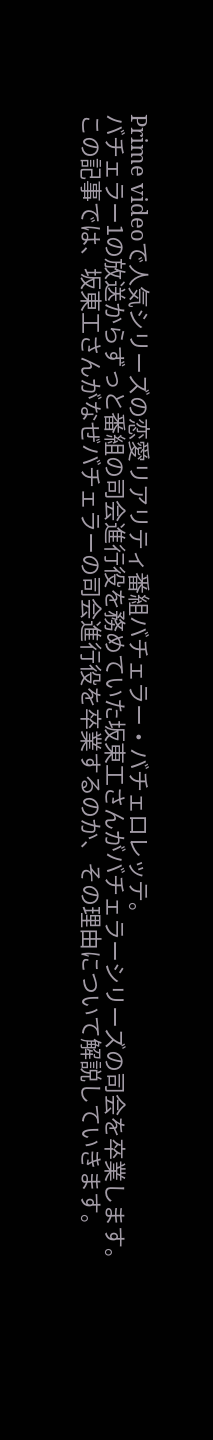Prime videoで人気シリーズの恋愛リアリティ番組バチェラー・バチェロレッテ。
バチェラー1の放送からずっと番組の司会進行役を務めていた坂東工さんがバチェラーシリーズの司会を卒業します。
この記事では、坂東工さんがなぜバチェラーの司会進行役を卒業するのか、その理由について解説していきます。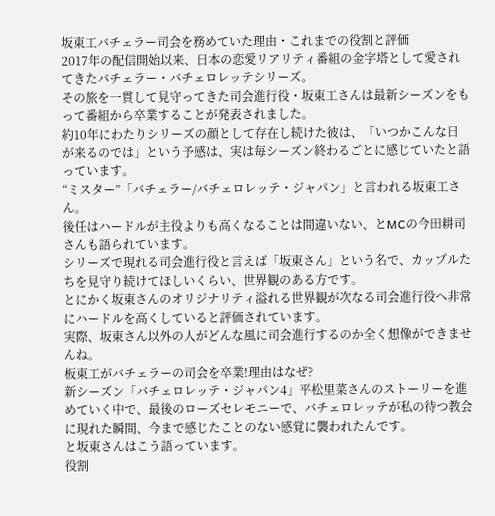坂東工バチェラー司会を務めていた理由・これまでの役割と評価
2017年の配信開始以来、日本の恋愛リアリティ番組の金字塔として愛されてきたバチェラー・バチェロレッテシリーズ。
その旅を一貫して見守ってきた司会進行役・坂東工さんは最新シーズンをもって番組から卒業することが発表されました。
約10年にわたりシリーズの顔として存在し続けた彼は、「いつかこんな日が来るのでは」という予感は、実は毎シーズン終わるごとに感じていたと語っています。
“ミスター”「バチェラー/バチェロレッテ・ジャパン」と言われる坂東工さん。
後任はハードルが主役よりも高くなることは間違いない、とMCの今田耕司さんも語られています。
シリーズで現れる司会進行役と言えば「坂東さん」という名で、カップルたちを見守り続けてほしいくらい、世界観のある方です。
とにかく坂東さんのオリジナリティ溢れる世界観が次なる司会進行役へ非常にハードルを高くしていると評価されています。
実際、坂東さん以外の人がどんな風に司会進行するのか全く想像ができませんね。
板東工がバチェラーの司会を卒業!理由はなぜ?
新シーズン「バチェロレッテ・ジャパン4」平松里菜さんのストーリーを進めていく中で、最後のローズセレモニーで、バチェロレッテが私の待つ教会に現れた瞬間、今まで感じたことのない感覚に襲われたんです。
と坂東さんはこう語っています。
役割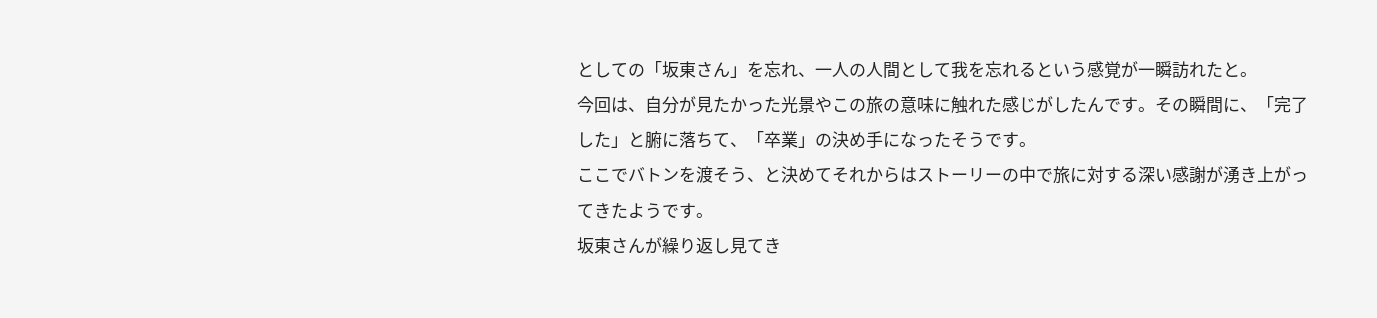としての「坂東さん」を忘れ、一人の人間として我を忘れるという感覚が一瞬訪れたと。
今回は、自分が見たかった光景やこの旅の意味に触れた感じがしたんです。その瞬間に、「完了した」と腑に落ちて、「卒業」の決め手になったそうです。
ここでバトンを渡そう、と決めてそれからはストーリーの中で旅に対する深い感謝が湧き上がってきたようです。
坂東さんが繰り返し見てき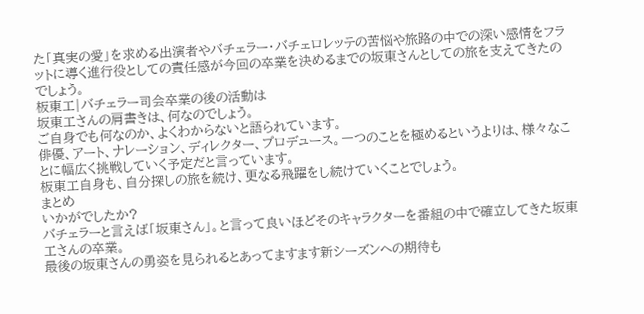た「真実の愛」を求める出演者やバチェラー・バチェロレッテの苦悩や旅路の中での深い感情をフラットに導く進行役としての責任感が今回の卒業を決めるまでの坂東さんとしての旅を支えてきたのでしょう。
板東工|バチェラー司会卒業の後の活動は
坂東工さんの肩書きは、何なのでしょう。
ご自身でも何なのか、よくわからないと語られています。
俳優、アート、ナレーション、ディレクター、プロデュース。一つのことを極めるというよりは、様々なことに幅広く挑戦していく予定だと言っています。
板東工自身も、自分探しの旅を続け、更なる飛躍をし続けていくことでしょう。
まとめ
いかがでしたか?
バチェラーと言えば「坂東さん」。と言って良いほどそのキャラクターを番組の中で確立してきた坂東工さんの卒業。
最後の坂東さんの勇姿を見られるとあってますます新シーズンへの期待も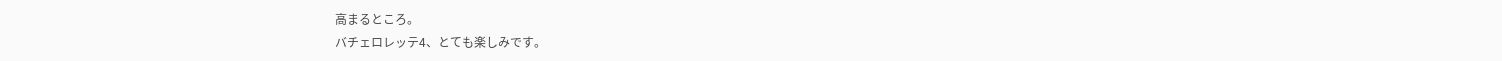高まるところ。
バチェロレッテ4、とても楽しみです。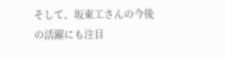そして、坂東工さんの今後の活躍にも注目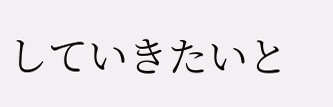していきたいと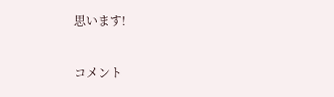思います!


コメント